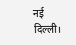नई दिल्ली।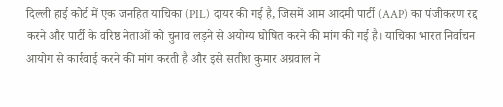दिल्ली हाई कोर्ट में एक जनहित याचिका (PIL) दायर की गई है, जिसमें आम आदमी पार्टी (AAP) का पंजीकरण रद्द करने और पार्टी के वरिष्ठ नेताओं को चुनाव लड़ने से अयोग्य घोषित करने की मांग की गई है। याचिका भारत निर्वाचन आयोग से कार्रवाई करने की मांग करती है और इसे सतीश कुमार अग्रवाल ने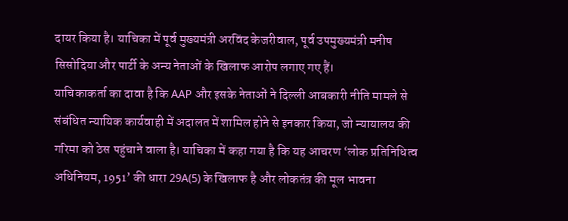दायर किया है। याचिका में पूर्व मुख्यमंत्री अरविंद केजरीवाल, पूर्व उपमुख्यमंत्री मनीष सिसोदिया और पार्टी के अन्य नेताओं के खिलाफ आरोप लगाए गए हैं।
याचिकाकर्ता का दावा है कि AAP और इसके नेताओं ने दिल्ली आबकारी नीति मामले से संबंधित न्यायिक कार्यवाही में अदालत में शामिल होने से इनकार किया, जो न्यायालय की गरिमा को ठेस पहुंचाने वाला है। याचिका में कहा गया है कि यह आचरण ‘लोक प्रतिनिधित्व अधिनियम, 1951’ की धारा 29A(5) के खिलाफ है और लोकतंत्र की मूल भावना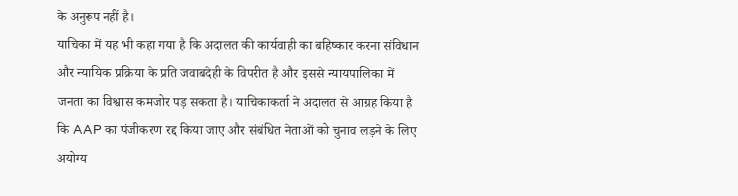के अनुरूप नहीं है।
याचिका में यह भी कहा गया है कि अदालत की कार्यवाही का बहिष्कार करना संविधान और न्यायिक प्रक्रिया के प्रति जवाबदेही के विपरीत है और इससे न्यायपालिका में जनता का विश्वास कमजोर पड़ सकता है। याचिकाकर्ता ने अदालत से आग्रह किया है कि AAP का पंजीकरण रद्द किया जाए और संबंधित नेताओं को चुनाव लड़ने के लिए अयोग्य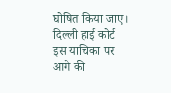घोषित किया जाए।
दिल्ली हाई कोर्ट इस याचिका पर आगे की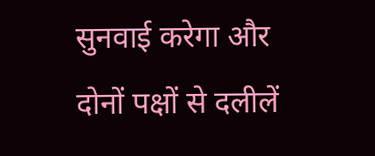सुनवाई करेगा और दोनों पक्षों से दलीलें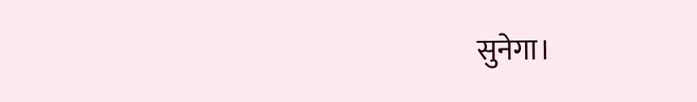सुनेगा।